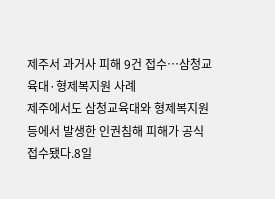제주서 과거사 피해 9건 접수…삼청교육대·형제복지원 사례
제주에서도 삼청교육대와 형제복지원 등에서 발생한 인권침해 피해가 공식 접수됐다.8일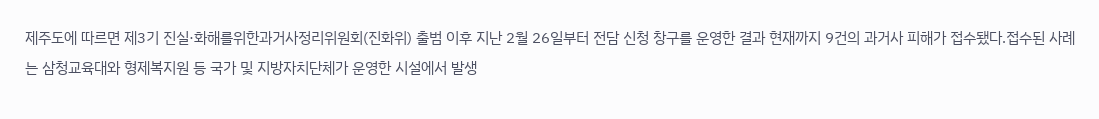제주도에 따르면 제3기 진실·화해를위한과거사정리위원회(진화위) 출범 이후 지난 2월 26일부터 전담 신청 창구를 운영한 결과 현재까지 9건의 과거사 피해가 접수됐다.접수된 사례는 삼청교육대와 형제복지원 등 국가 및 지방자치단체가 운영한 시설에서 발생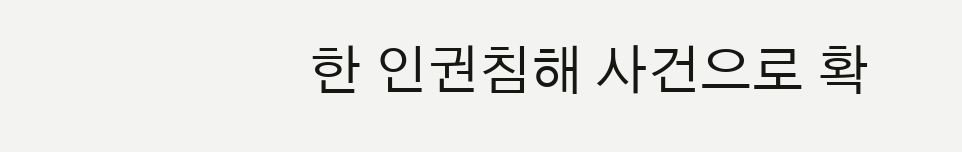한 인권침해 사건으로 확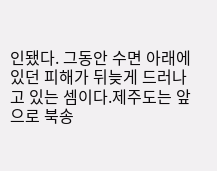인됐다. 그동안 수면 아래에 있던 피해가 뒤늦게 드러나고 있는 셈이다.제주도는 앞으로 북송